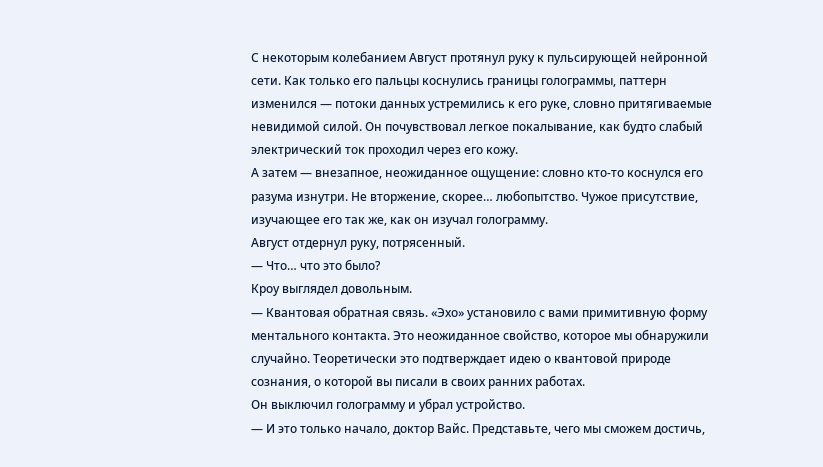С некоторым колебанием Август протянул руку к пульсирующей нейронной сети. Как только его пальцы коснулись границы голограммы, паттерн изменился — потоки данных устремились к его руке, словно притягиваемые невидимой силой. Он почувствовал легкое покалывание, как будто слабый электрический ток проходил через его кожу.
А затем — внезапное, неожиданное ощущение: словно кто-то коснулся его разума изнутри. Не вторжение, скорее… любопытство. Чужое присутствие, изучающее его так же, как он изучал голограмму.
Август отдернул руку, потрясенный.
— Что… что это было?
Кроу выглядел довольным.
— Квантовая обратная связь. «Эхо» установило с вами примитивную форму ментального контакта. Это неожиданное свойство, которое мы обнаружили случайно. Теоретически это подтверждает идею о квантовой природе сознания, о которой вы писали в своих ранних работах.
Он выключил голограмму и убрал устройство.
— И это только начало, доктор Вайс. Представьте, чего мы сможем достичь,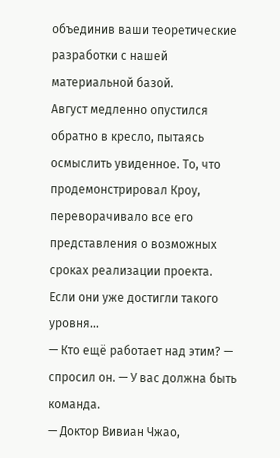объединив ваши теоретические разработки с нашей материальной базой.
Август медленно опустился обратно в кресло, пытаясь осмыслить увиденное. То, что продемонстрировал Кроу, переворачивало все его представления о возможных сроках реализации проекта. Если они уже достигли такого уровня…
— Кто ещё работает над этим? — спросил он. — У вас должна быть команда.
— Доктор Вивиан Чжао,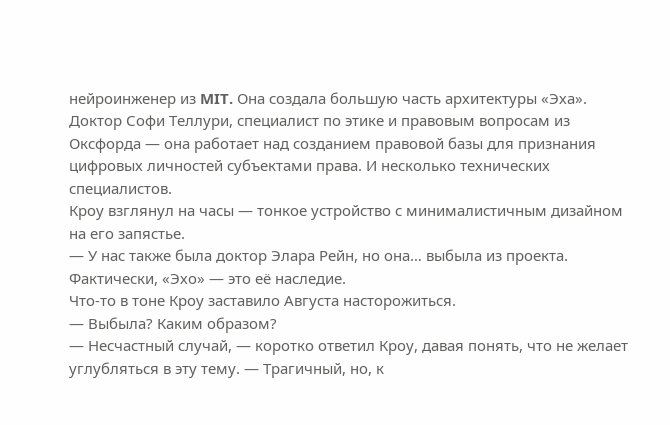нейроинженер из MIT. Она создала большую часть архитектуры «Эха». Доктор Софи Теллури, специалист по этике и правовым вопросам из Оксфорда — она работает над созданием правовой базы для признания цифровых личностей субъектами права. И несколько технических специалистов.
Кроу взглянул на часы — тонкое устройство с минималистичным дизайном на его запястье.
— У нас также была доктор Элара Рейн, но она… выбыла из проекта. Фактически, «Эхо» — это её наследие.
Что-то в тоне Кроу заставило Августа насторожиться.
— Выбыла? Каким образом?
— Несчастный случай, — коротко ответил Кроу, давая понять, что не желает углубляться в эту тему. — Трагичный, но, к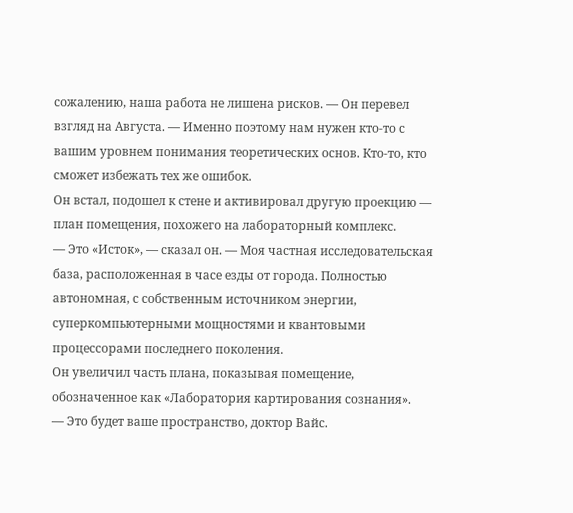сожалению, наша работа не лишена рисков. — Он перевел взгляд на Августа. — Именно поэтому нам нужен кто-то с вашим уровнем понимания теоретических основ. Кто-то, кто сможет избежать тех же ошибок.
Он встал, подошел к стене и активировал другую проекцию — план помещения, похожего на лабораторный комплекс.
— Это «Исток», — сказал он. — Моя частная исследовательская база, расположенная в часе езды от города. Полностью автономная, с собственным источником энергии, суперкомпьютерными мощностями и квантовыми процессорами последнего поколения.
Он увеличил часть плана, показывая помещение, обозначенное как «Лаборатория картирования сознания».
— Это будет ваше пространство, доктор Вайс.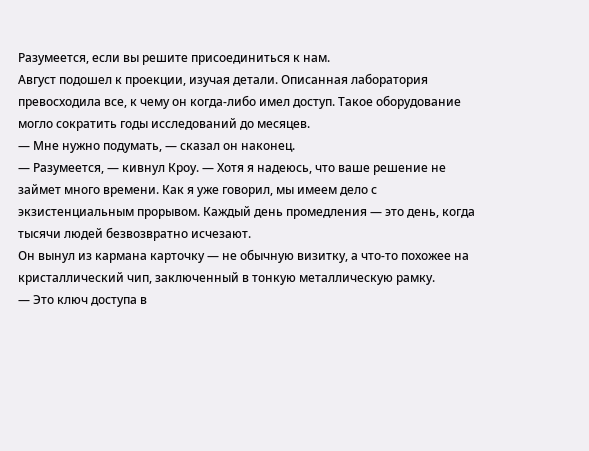Разумеется, если вы решите присоединиться к нам.
Август подошел к проекции, изучая детали. Описанная лаборатория превосходила все, к чему он когда-либо имел доступ. Такое оборудование могло сократить годы исследований до месяцев.
— Мне нужно подумать, — сказал он наконец.
— Разумеется, — кивнул Кроу. — Хотя я надеюсь, что ваше решение не займет много времени. Как я уже говорил, мы имеем дело с экзистенциальным прорывом. Каждый день промедления — это день, когда тысячи людей безвозвратно исчезают.
Он вынул из кармана карточку — не обычную визитку, а что-то похожее на кристаллический чип, заключенный в тонкую металлическую рамку.
— Это ключ доступа в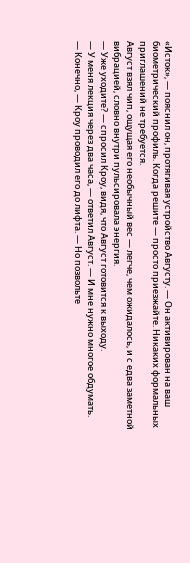«Исток», — пояснил он, протягивая устройство Августу. — Он активирован на ваш биометрический профиль. Когда решите — просто приезжайте. Никаких формальных приглашений не требуется.
Август взял чип, ощущая его необычный вес — легче, чем ожидалось, и с едва заметной вибрацией, словно внутри пульсировала энергия.
— Уже уходите? — спросил Кроу, видя, что Август готовится к выходу.
— У меня лекция через два часа, — ответил Август. — И мне нужно многое обдумать.
— Конечно, — Кроу проводил его до лифта. — Но позвольте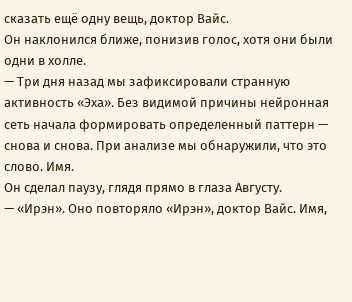сказать ещё одну вещь, доктор Вайс.
Он наклонился ближе, понизив голос, хотя они были одни в холле.
— Три дня назад мы зафиксировали странную активность «Эха». Без видимой причины нейронная сеть начала формировать определенный паттерн — снова и снова. При анализе мы обнаружили, что это слово. Имя.
Он сделал паузу, глядя прямо в глаза Августу.
— «Ирэн». Оно повторяло «Ирэн», доктор Вайс. Имя,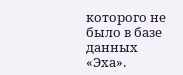которого не было в базе данных «Эха».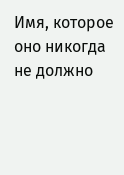Имя, которое оно никогда не должно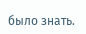было знать.